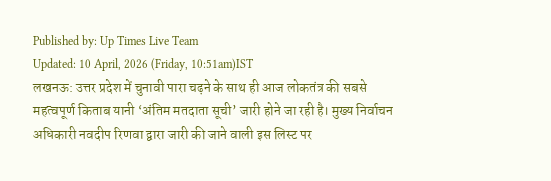Published by: Up Times Live Team
Updated: 10 April, 2026 (Friday, 10:51am)IST
लखनऊ: उत्तर प्रदेश में चुनावी पारा चढ़ने के साथ ही आज लोकतंत्र की सबसे महत्वपूर्ण किताब यानी ‘अंतिम मतदाता सूची’ जारी होने जा रही है। मुख्य निर्वाचन अधिकारी नवदीप रिणवा द्वारा जारी की जाने वाली इस लिस्ट पर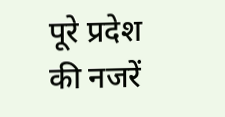पूरे प्रदेश की नजरें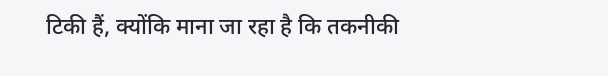टिकी हैं, क्योंकि माना जा रहा है कि तकनीकी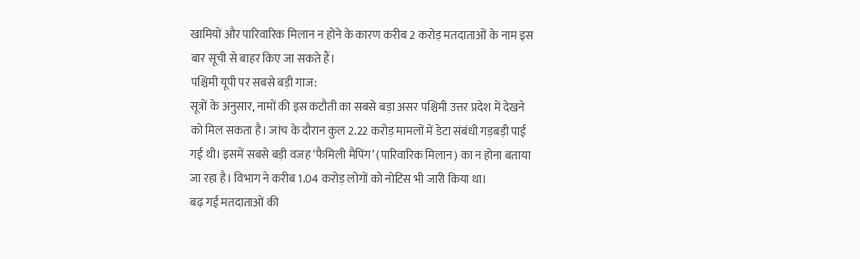खामियों और पारिवारिक मिलान न होने के कारण करीब 2 करोड़ मतदाताओं के नाम इस बार सूची से बाहर किए जा सकते हैं।
पश्चिमी यूपी पर सबसे बड़ी गाज:
सूत्रों के अनुसार, नामों की इस कटौती का सबसे बड़ा असर पश्चिमी उत्तर प्रदेश में देखने को मिल सकता है। जांच के दौरान कुल 2.22 करोड़ मामलों में डेटा संबंधी गड़बड़ी पाई गई थी। इसमें सबसे बड़ी वजह ‘फैमिली मैपिंग’ (पारिवारिक मिलान) का न होना बताया जा रहा है। विभाग ने करीब 1.04 करोड़ लोगों को नोटिस भी जारी किया था।
बढ़ गई मतदाताओं की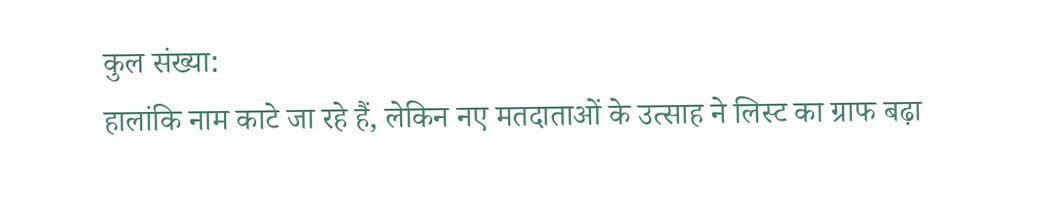कुल संख्या:
हालांकि नाम काटे जा रहे हैं, लेकिन नए मतदाताओं के उत्साह ने लिस्ट का ग्राफ बढ़ा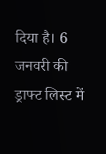दिया है। 6 जनवरी की ड्राफ्ट लिस्ट में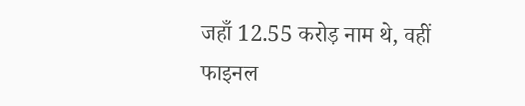जहाँ 12.55 करोड़ नाम थे, वहीं फाइनल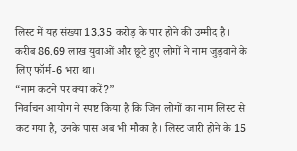लिस्ट में यह संख्या 13.35 करोड़ के पार होने की उम्मीद है। करीब 86.69 लाख युवाओं और छूटे हुए लोगों ने नाम जुड़वाने के लिए फॉर्म-6 भरा था।
“नाम कटने पर क्या करें?”
निर्वाचन आयोग ने स्पष्ट किया है कि जिन लोगों का नाम लिस्ट से कट गया है, उनके पास अब भी मौका है। लिस्ट जारी होने के 15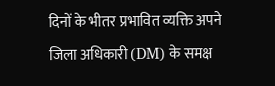दिनों के भीतर प्रभावित व्यक्ति अपने जिला अधिकारी (DM) के समक्ष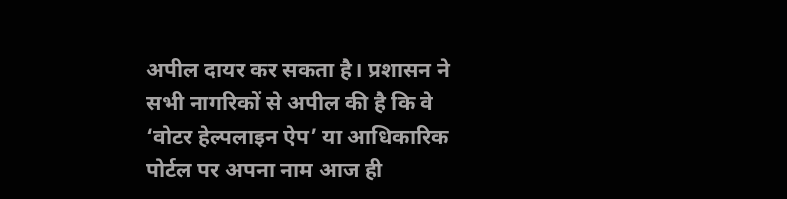अपील दायर कर सकता है। प्रशासन ने सभी नागरिकों से अपील की है कि वे ‘वोटर हेल्पलाइन ऐप’ या आधिकारिक पोर्टल पर अपना नाम आज ही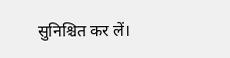सुनिश्चित कर लें।